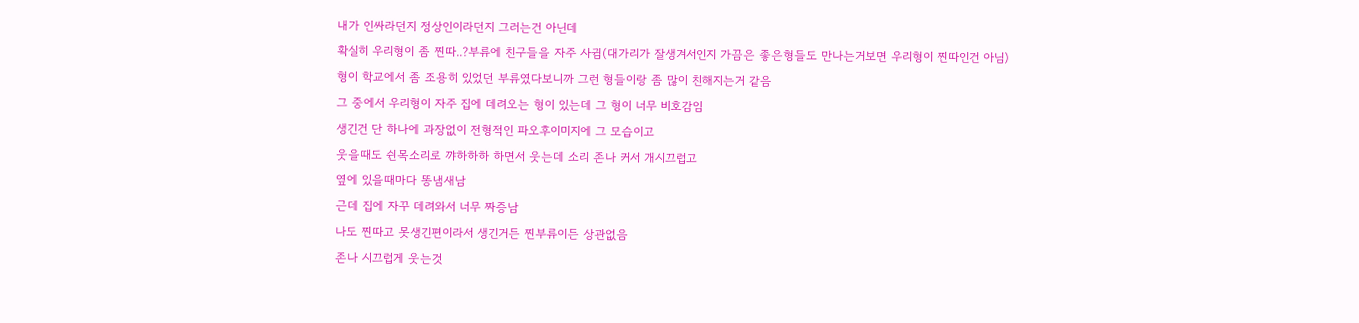내가 인싸라던지 정상인이라던지 그러는건 아닌데
확실히 우리형이 좀 찐따..?부류에 친구들을 자주 사귐(대가리가 잘생겨서인지 가끔은 좋은형들도 만나는거보면 우리형이 찐따인건 아님)
형이 학교에서 좀 조용히 있었던 부류였다보니까 그런 형들이랑 좀 많이 친해지는거 같음
그 중에서 우리형이 자주 집에 데려오는 형이 있는데 그 형이 너무 비호감임
생긴건 단 하나에 과장없이 전형적인 파오후이미지에 그 모습이고
웃을때도 쉰목소리로 꺄하하하 하면서 웃는데 소리 존나 커서 개시끄럽고
옆에 있을때마다 똥냄새남
근데 집에 자꾸 데려와서 너무 짜증남
나도 찐따고 못생긴편이라서 생긴거든 찐부류이든 상관없음
존나 시끄럽게 웃는것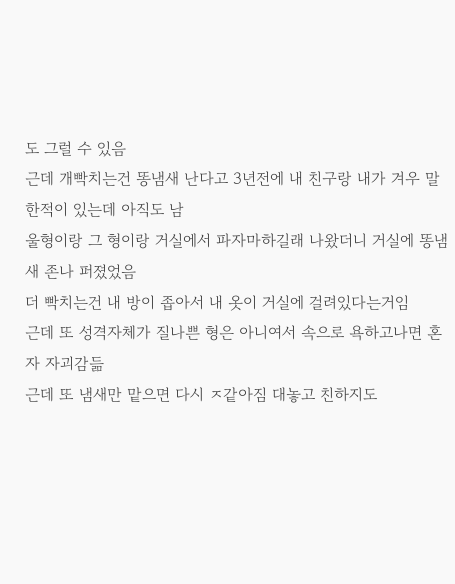도 그럴 수 있음
근데 개빡치는건 똥냄새 난다고 3년전에 내 친구랑 내가 겨우 말한적이 있는데 아직도 남
울형이랑 그 형이랑 거실에서 파자마하길래 나왔더니 거실에 똥냄새 존나 퍼졌었음
더 빡치는건 내 방이 좁아서 내 옷이 거실에 걸려있다는거임
근데 또 성격자체가 질나쁜 형은 아니여서 속으로 욕하고나면 혼자 자괴감듦
근데 또 냄새만 맡으면 다시 ㅈ같아짐 대놓고 친하지도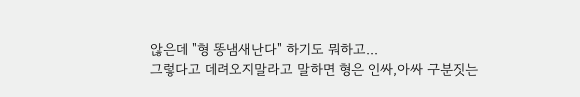않은데 "형 똥냄새난다" 하기도 뭐하고...
그렇다고 데려오지말라고 말하면 형은 인싸,아싸 구분짓는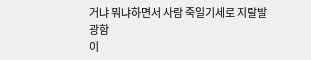거냐 뭐냐하면서 사람 죽일기세로 지랄발광함
이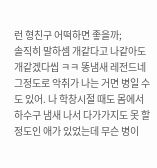런 형친구 어떡하면 좋을까;
솔직히 말하셈 개같다고 나같아도 개같겠다씹 ㅋㅋ 똥냄새 레전드네
그정도로 악취가 나는 거면 병일 수도 있어. 나 학창시절 때도 몸에서 하수구 냄새 나서 다가가지도 못 할 정도인 애가 있었는데 무슨 병이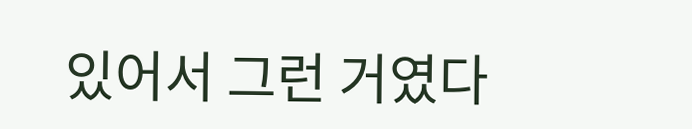있어서 그런 거였다